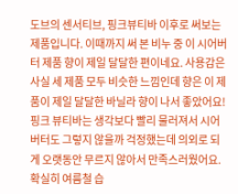도브의 센서티브, 핑크뷰티바 이후로 써보는 제품입니다. 이때까지 써 본 비누 중 이 시어버터 제품 향이 제일 달달한 편이네요. 사용감은 사실 세 제품 모두 비슷한 느낌인데 향은 이 제품이 제일 달달한 바닐라 향이 나서 좋았어요! 핑크 뷰티바는 생각보다 빨리 물러져서 시어버터도 그렇지 않을까 걱정했는데 의외로 되게 오랫동안 무르지 않아서 만족스러웠어요. 확실히 여름철 습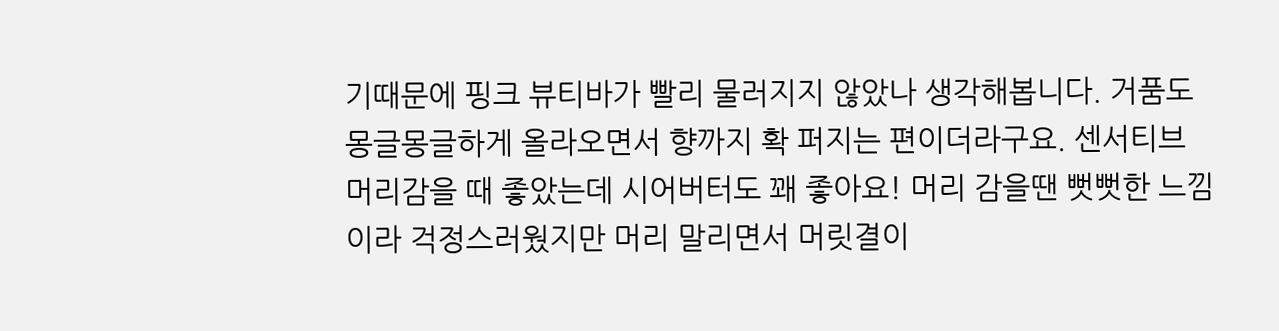기때문에 핑크 뷰티바가 빨리 물러지지 않았나 생각해봅니다. 거품도 몽글몽글하게 올라오면서 향까지 확 퍼지는 편이더라구요. 센서티브 머리감을 때 좋았는데 시어버터도 꽤 좋아요! 머리 감을땐 뻣뻣한 느낌이라 걱정스러웠지만 머리 말리면서 머릿결이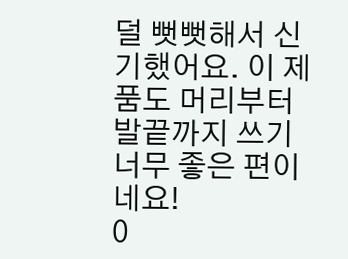덜 뻣뻣해서 신기했어요. 이 제품도 머리부터 발끝까지 쓰기 너무 좋은 편이네요!
0